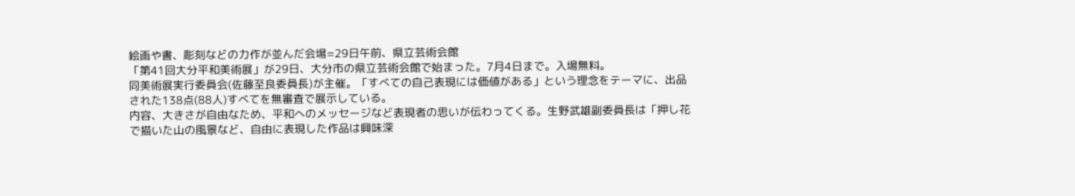絵画や書、彫刻などの力作が並んだ会場=29日午前、県立芸術会館
「第41回大分平和美術展」が29日、大分市の県立芸術会館で始まった。7月4日まで。入場無料。
同美術展実行委員会(佐藤至良委員長)が主催。「すべての自己表現には価値がある」という理念をテーマに、出品された138点(88人)すべてを無審査で展示している。
内容、大きさが自由なため、平和へのメッセージなど表現者の思いが伝わってくる。生野武雄副委員長は「押し花で描いた山の風景など、自由に表現した作品は興味深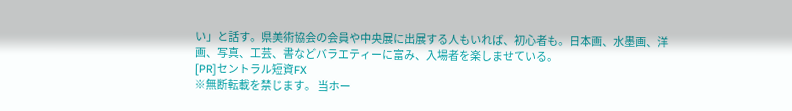い」と話す。県美術協会の会員や中央展に出展する人もいれば、初心者も。日本画、水墨画、洋画、写真、工芸、書などバラエティーに富み、入場者を楽しませている。
[PR]セントラル短資FX
※無断転載を禁じます。 当ホー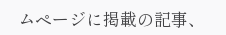ムページに掲載の記事、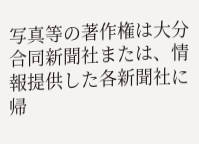写真等の著作権は大分合同新聞社または、情報提供した各新聞社に帰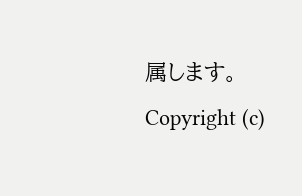属します。
Copyright (c)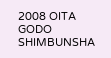2008 OITA GODO SHIMBUNSHA